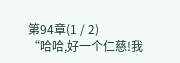第94章(1 / 2)
“哈哈,好一个仁慈!我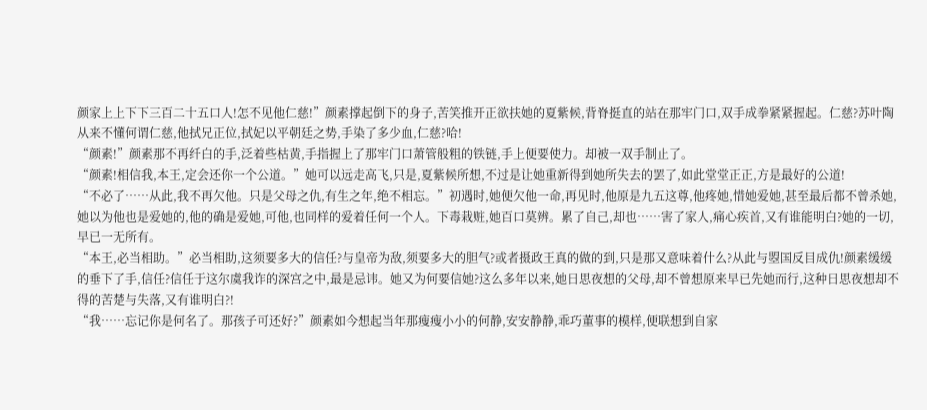颜家上上下下三百二十五口人!怎不见他仁慈!”颜素撑起倒下的身子,苦笑推开正欲扶她的夏紫候,背脊挺直的站在那牢门口,双手成拳紧紧握起。仁慈?苏叶陶从来不懂何谓仁慈,他拭兄正位,拭妃以平朝廷之势,手染了多少血,仁慈?哈!
“颜素!”颜素那不再纤白的手,泛着些枯黄,手指握上了那牢门口萧管般粗的铁链,手上便要使力。却被一双手制止了。
“颜素!相信我,本王,定会还你一个公道。”她可以远走高飞,只是,夏紫候所想,不过是让她重新得到她所失去的罢了,如此堂堂正正,方是最好的公道!
“不必了……从此,我不再欠他。只是父母之仇,有生之年,绝不相忘。”初遇时,她便欠他一命,再见时,他原是九五这尊,他疼她,惜她爱她,甚至最后都不曾杀她,她以为他也是爱她的,他的确是爱她,可他,也同样的爱着任何一个人。下毒栽赃,她百口莫辨。累了自己,却也……害了家人,痛心疾首,又有谁能明白?她的一切,早已一无所有。
“本王,必当相助。”必当相助,这须要多大的信任?与皇帝为敌,须要多大的胆气?或者摄政王真的做的到,只是那又意味着什么?从此与曌国反目成仇!颜素缓缓的垂下了手,信任?信任于这尔虞我诈的深宫之中,最是忌讳。她又为何要信她?这么多年以来,她日思夜想的父母,却不曾想原来早已先她而行,这种日思夜想却不得的苦楚与失落,又有谁明白?!
“我……忘记你是何名了。那孩子可还好?”颜素如今想起当年那瘦瘦小小的何静,安安静静,乖巧董事的模样,便联想到自家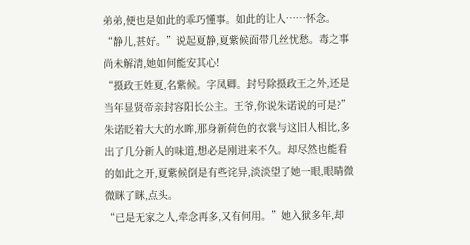弟弟,便也是如此的乖巧懂事。如此的让人……怀念。
“静儿,甚好。”说起夏静,夏紫候面带几丝忧愁。毒之事尚未解清,她如何能安其心!
“摄政王姓夏,名紫候。字凤卿。封号除摄政王之外,还是当年显贤帝亲封容阳长公主。王爷,你说朱诺说的可是?”朱诺眨着大大的水眸,那身新荷色的衣裳与这旧人相比,多出了几分新人的味道,想必是刚进来不久。却尽然也能看的如此之开,夏紫候倒是有些诧异,淡淡望了她一眼,眼睛微微眯了眯,点头。
“已是无家之人,牵念再多,又有何用。”她入狱多年,却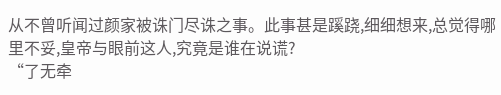从不曾听闻过颜家被诛门尽诛之事。此事甚是蹊跷,细细想来,总觉得哪里不妥,皇帝与眼前这人,究竟是谁在说谎?
“了无牵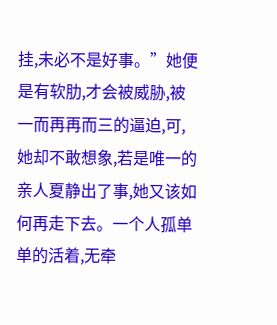挂,未必不是好事。”她便是有软肋,才会被威胁,被一而再再而三的逼迫,可,她却不敢想象,若是唯一的亲人夏静出了事,她又该如何再走下去。一个人孤单单的活着,无牵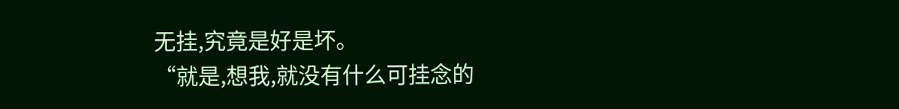无挂,究竟是好是坏。
“就是,想我,就没有什么可挂念的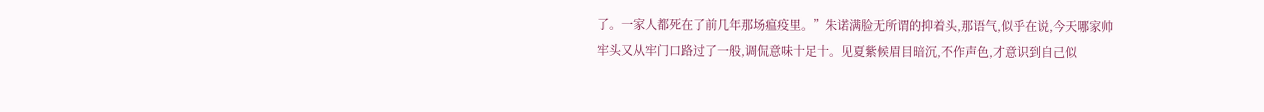了。一家人都死在了前几年那场瘟疫里。”朱诺满脸无所谓的抑着头,那语气,似乎在说,今天哪家帅牢头又从牢门口路过了一般,调侃意味十足十。见夏紫候眉目暗沉,不作声色,才意识到自己似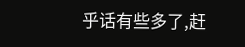乎话有些多了,赶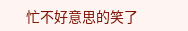忙不好意思的笑了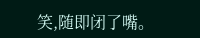笑,随即闭了嘴。